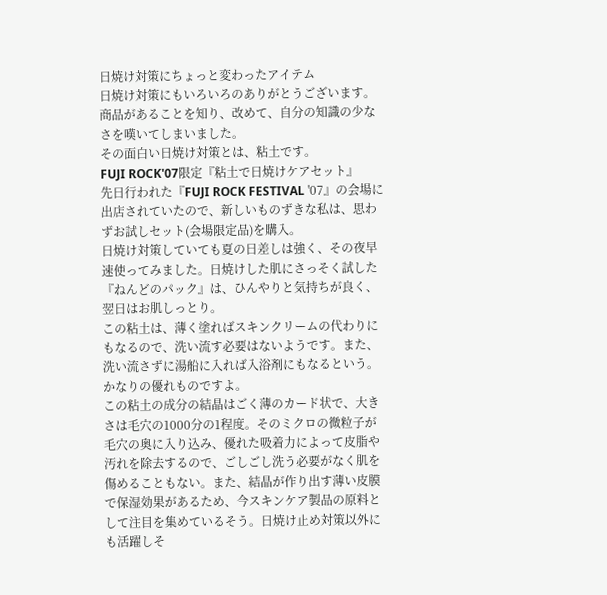日焼け対策にちょっと変わったアイテム
日焼け対策にもいろいろのありがとうございます。商品があることを知り、改めて、自分の知識の少なさを嘆いてしまいました。
その面白い日焼け対策とは、粘土です。
FUJI ROCK'07限定『粘土で日焼けケアセット』
先日行われた『FUJI ROCK FESTIVAL '07』の会場に出店されていたので、新しいものずきな私は、思わずお試しセット(会場限定品)を購入。
日焼け対策していても夏の日差しは強く、その夜早速使ってみました。日焼けした肌にさっそく試した『ねんどのパック』は、ひんやりと気持ちが良く、翌日はお肌しっとり。
この粘土は、薄く塗ればスキンクリームの代わりにもなるので、洗い流す必要はないようです。また、洗い流さずに湯船に入れば入浴剤にもなるという。 かなりの優れものですよ。
この粘土の成分の結晶はごく薄のカード状で、大きさは毛穴の1000分の1程度。そのミクロの微粒子が毛穴の奥に入り込み、優れた吸着力によって皮脂や汚れを除去するので、ごしごし洗う必要がなく肌を傷めることもない。また、結晶が作り出す薄い皮膜で保湿効果があるため、今スキンケア製品の原料として注目を集めているそう。日焼け止め対策以外にも活躍しそ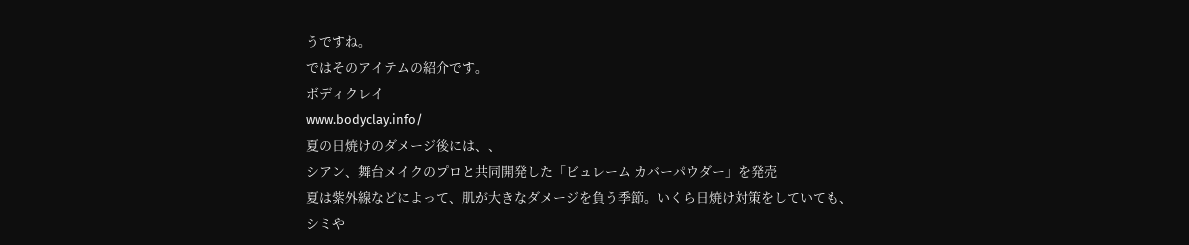うですね。
ではそのアイテムの紹介です。
ボディクレイ
www.bodyclay.info/
夏の日焼けのダメージ後には、、
シアン、舞台メイクのプロと共同開発した「ビュレーム カバーパウダー」を発売
夏は紫外線などによって、肌が大きなダメージを負う季節。いくら日焼け対策をしていても、シミや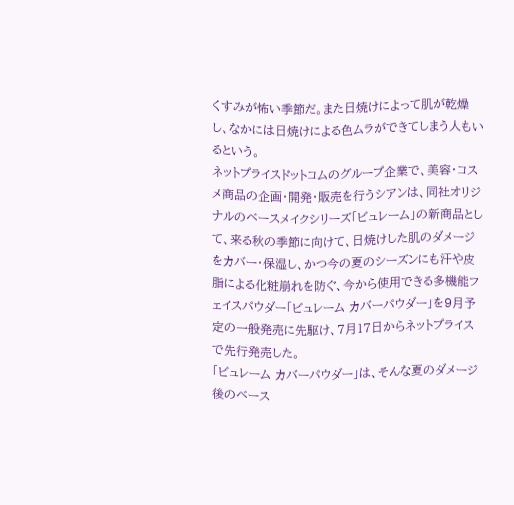くすみが怖い季節だ。また日焼けによって肌が乾燥し、なかには日焼けによる色ムラができてしまう人もいるという。
ネットプライスドットコムのグループ企業で、美容・コスメ商品の企画・開発・販売を行うシアンは、同社オリジナルのベースメイクシリーズ「ビュレーム」の新商品として、来る秋の季節に向けて、日焼けした肌のダメージをカバー・保湿し、かつ今の夏のシーズンにも汗や皮脂による化粧崩れを防ぐ、今から使用できる多機能フェイスパウダー「ビュレーム カバーパウダー」を9月予定の一般発売に先駆け、7月17日からネットプライスで先行発売した。
「ビュレーム カバーパウダー」は、そんな夏のダメージ後のベース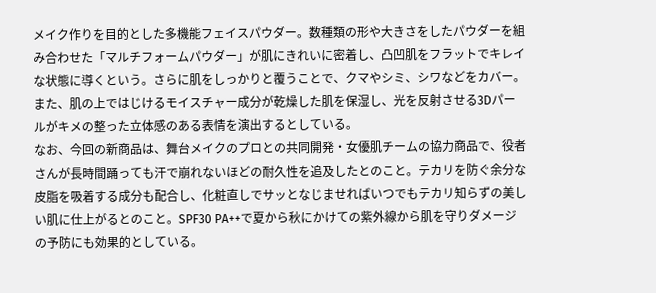メイク作りを目的とした多機能フェイスパウダー。数種類の形や大きさをしたパウダーを組み合わせた「マルチフォームパウダー」が肌にきれいに密着し、凸凹肌をフラットでキレイな状態に導くという。さらに肌をしっかりと覆うことで、クマやシミ、シワなどをカバー。また、肌の上ではじけるモイスチャー成分が乾燥した肌を保湿し、光を反射させる3Dパールがキメの整った立体感のある表情を演出するとしている。
なお、今回の新商品は、舞台メイクのプロとの共同開発・女優肌チームの協力商品で、役者さんが長時間踊っても汗で崩れないほどの耐久性を追及したとのこと。テカリを防ぐ余分な皮脂を吸着する成分も配合し、化粧直しでサッとなじませればいつでもテカリ知らずの美しい肌に仕上がるとのこと。SPF30 PA++で夏から秋にかけての紫外線から肌を守りダメージの予防にも効果的としている。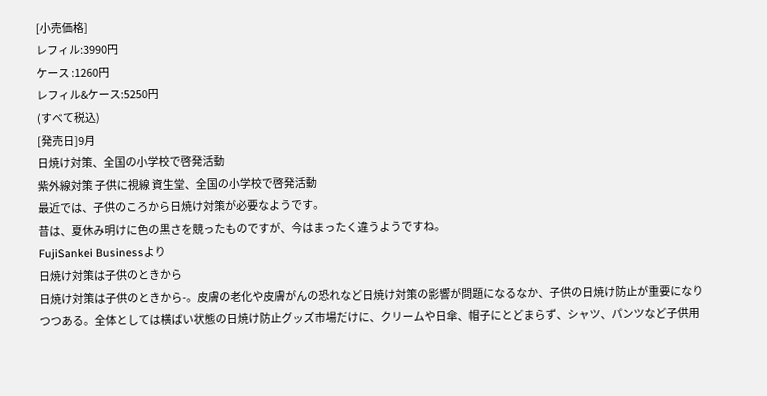[小売価格]
レフィル:3990円
ケース :1260円
レフィル&ケース:5250円
(すべて税込)
[発売日]9月
日焼け対策、全国の小学校で啓発活動
紫外線対策 子供に視線 資生堂、全国の小学校で啓発活動
最近では、子供のころから日焼け対策が必要なようです。
昔は、夏休み明けに色の黒さを競ったものですが、今はまったく違うようですね。
FujiSankei Businessより
日焼け対策は子供のときから
日焼け対策は子供のときから-。皮膚の老化や皮膚がんの恐れなど日焼け対策の影響が問題になるなか、子供の日焼け防止が重要になりつつある。全体としては横ばい状態の日焼け防止グッズ市場だけに、クリームや日傘、帽子にとどまらず、シャツ、パンツなど子供用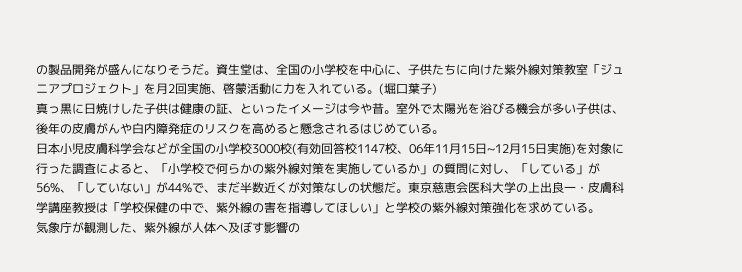の製品開発が盛んになりそうだ。資生堂は、全国の小学校を中心に、子供たちに向けた紫外線対策教室「ジュニアプロジェクト」を月2回実施、啓蒙活動に力を入れている。(堀口葉子)
真っ黒に日焼けした子供は健康の証、といったイメージは今や昔。室外で太陽光を浴びる機会が多い子供は、後年の皮膚がんや白内障発症のリスクを高めると懸念されるはじめている。
日本小児皮膚科学会などが全国の小学校3000校(有効回答校1147校、06年11月15日~12月15日実施)を対象に行った調査によると、「小学校で何らかの紫外線対策を実施しているか」の質問に対し、「している」が56%、「していない」が44%で、まだ半数近くが対策なしの状態だ。東京慈恵会医科大学の上出良一・皮膚科学講座教授は「学校保健の中で、紫外線の害を指導してほしい」と学校の紫外線対策強化を求めている。
気象庁が観測した、紫外線が人体へ及ぼす影響の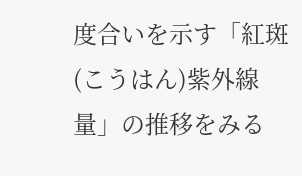度合いを示す「紅斑(こうはん)紫外線量」の推移をみる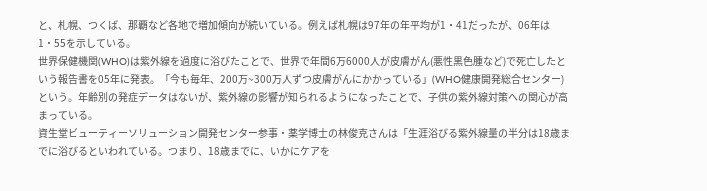と、札幌、つくば、那覇など各地で増加傾向が続いている。例えば札幌は97年の年平均が1・41だったが、06年は1・55を示している。
世界保健機関(WHO)は紫外線を過度に浴びたことで、世界で年間6万6000人が皮膚がん(悪性黒色腫など)で死亡したという報告書を05年に発表。「今も毎年、200万~300万人ずつ皮膚がんにかかっている」(WHO健康開発総合センター)という。年齢別の発症データはないが、紫外線の影響が知られるようになったことで、子供の紫外線対策への関心が高まっている。
資生堂ビューティーソリューション開発センター参事・薬学博士の林俊克さんは「生涯浴びる紫外線量の半分は18歳までに浴びるといわれている。つまり、18歳までに、いかにケアを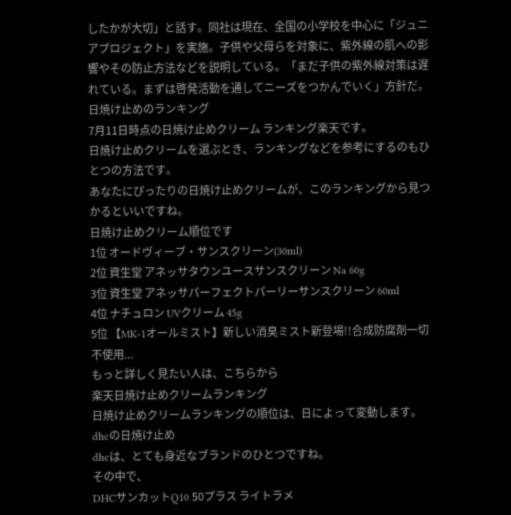したかが大切」と話す。同社は現在、全国の小学校を中心に「ジュニアプロジェクト」を実施。子供や父母らを対象に、紫外線の肌への影響やその防止方法などを説明している。「まだ子供の紫外線対策は遅れている。まずは啓発活動を通してニーズをつかんでいく」方針だ。
日焼け止めのランキング
7月11日時点の日焼け止めクリーム ランキング楽天です。
日焼け止めクリームを選ぶとき、ランキングなどを参考にするのもひとつの方法です。
あなたにぴったりの日焼け止めクリームが、このランキングから見つかるといいですね。
日焼け止めクリーム順位です
1位 オードヴィーブ・サンスクリーン(30ml)
2位 資生堂 アネッサタウンユースサンスクリーン Na 60g
3位 資生堂 アネッサパーフェクトパーリーサンスクリーン 60ml
4位 ナチュロン UVクリーム 45g
5位 【MK-1オールミスト】新しい消臭ミスト新登場!!合成防腐剤一切不使用...
もっと詳しく見たい人は、こちらから
楽天日焼け止めクリームランキング
日焼け止めクリームランキングの順位は、日によって変動します。
dhcの日焼け止め
dhcは、とても身近なブランドのひとつですね。
その中で、
DHCサンカットQ10 50プラス ライトラメ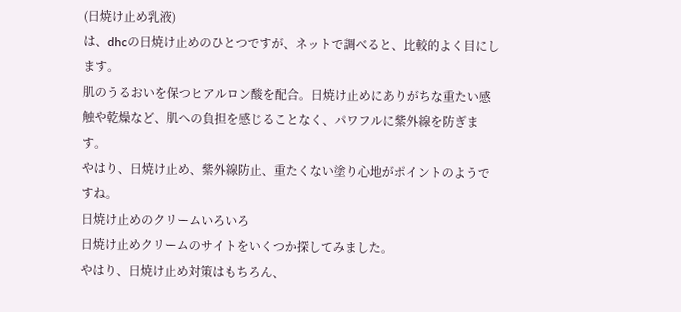(日焼け止め乳液)
は、dhcの日焼け止めのひとつですが、ネットで調べると、比較的よく目にします。
肌のうるおいを保つヒアルロン酸を配合。日焼け止めにありがちな重たい感触や乾燥など、肌への負担を感じることなく、パワフルに紫外線を防ぎます。
やはり、日焼け止め、紫外線防止、重たくない塗り心地がポイントのようですね。
日焼け止めのクリームいろいろ
日焼け止めクリームのサイトをいくつか探してみました。
やはり、日焼け止め対策はもちろん、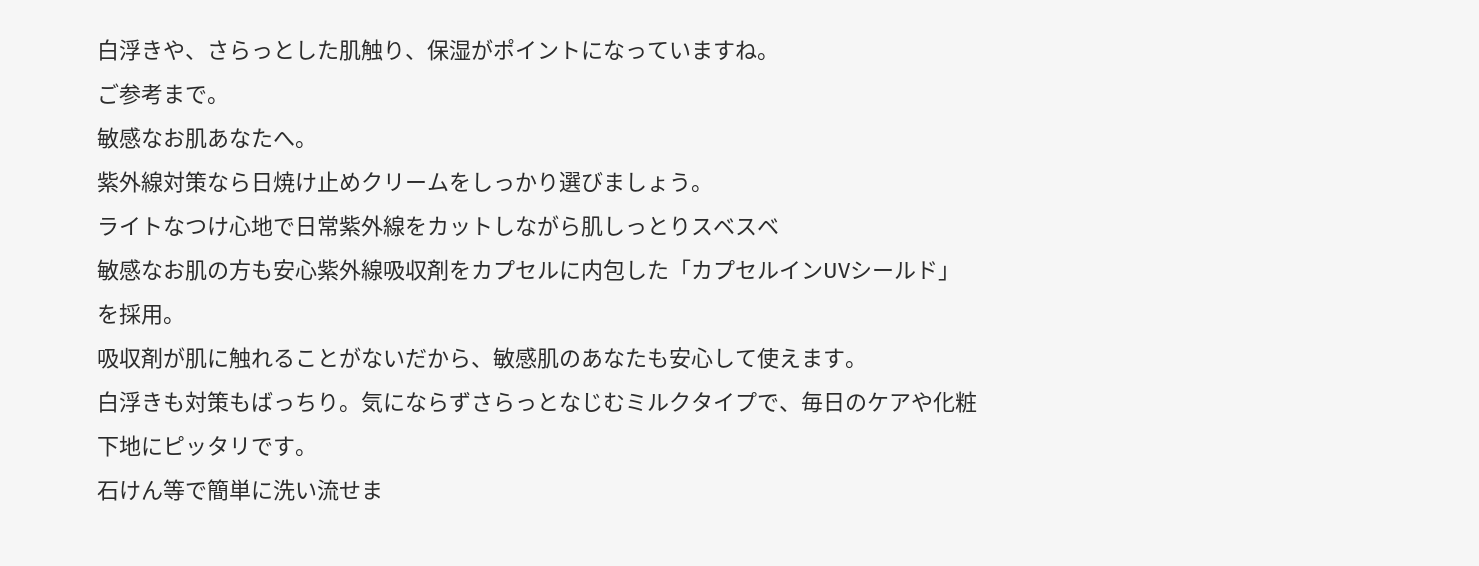白浮きや、さらっとした肌触り、保湿がポイントになっていますね。
ご参考まで。
敏感なお肌あなたへ。
紫外線対策なら日焼け止めクリームをしっかり選びましょう。
ライトなつけ心地で日常紫外線をカットしながら肌しっとりスベスベ
敏感なお肌の方も安心紫外線吸収剤をカプセルに内包した「カプセルインUVシールド」を採用。
吸収剤が肌に触れることがないだから、敏感肌のあなたも安心して使えます。
白浮きも対策もばっちり。気にならずさらっとなじむミルクタイプで、毎日のケアや化粧下地にピッタリです。
石けん等で簡単に洗い流せま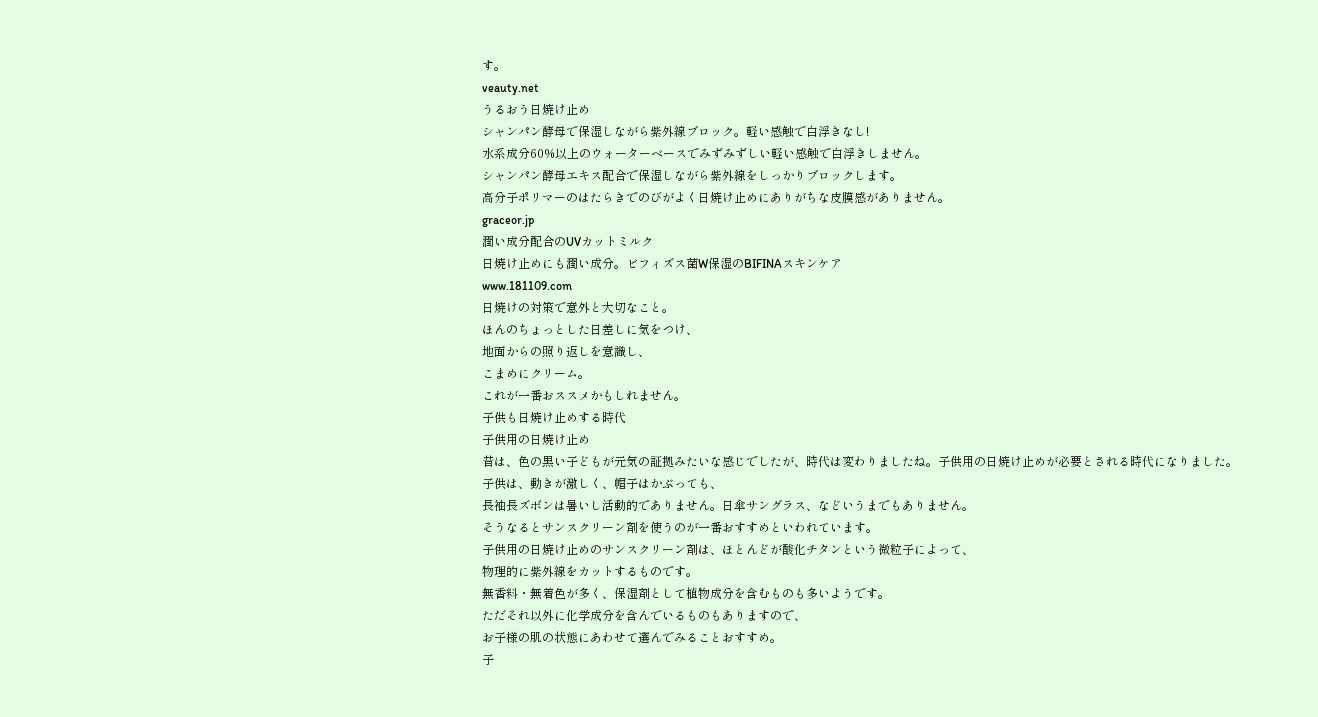す。
veauty.net
うるおう日焼け止め
シャンパン酵母で保湿しながら紫外線ブロック。軽い感触で白浮きなし!
水系成分60%以上のウォーターベースでみずみずしい軽い感触で白浮きしません。
シャンパン酵母エキス配合で保湿しながら紫外線をしっかりブロックします。
高分子ポリマーのはたらきでのびがよく日焼け止めにありがちな皮膜感がありません。
graceor.jp
潤い成分配合のUVカットミルク
日焼け止めにも潤い成分。ビフィズス菌W保湿のBIFINAスキンケア
www.181109.com
日焼けの対策で意外と大切なこと。
ほんのちょっとした日差しに気をつけ、
地面からの照り返しを意識し、
こまめにクリーム。
これが一番おススメかもしれません。
子供も日焼け止めする時代
子供用の日焼け止め
昔は、色の黒い子どもが元気の証拠みたいな感じでしたが、時代は変わりましたね。子供用の日焼け止めが必要とされる時代になりました。
子供は、動きが激しく、帽子はかぶっても、
長袖長ズボンは暑いし活動的でありません。日傘サングラス、などいうまでもありません。
そうなるとサンスクリーン剤を使うのが一番おすすめといわれています。
子供用の日焼け止めのサンスクリーン剤は、ほとんどが酸化チタンという微粒子によって、
物理的に紫外線をカットするものです。
無香料・無着色が多く、保湿剤として植物成分を含むものも多いようです。
ただそれ以外に化学成分を含んでいるものもありますので、
お子様の肌の状態にあわせて選んでみることおすすめ。
子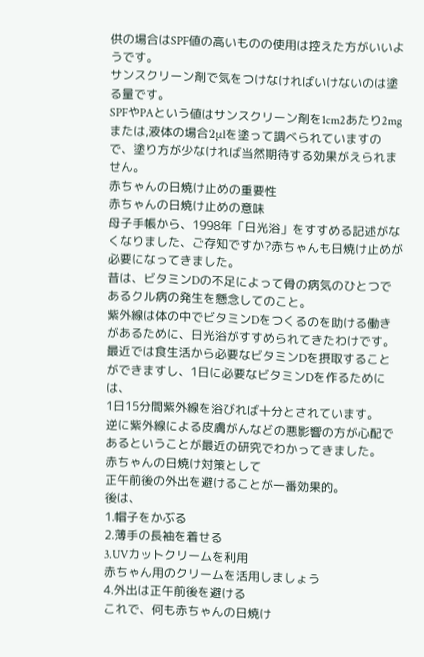供の場合はSPF値の高いものの使用は控えた方がいいようです。
サンスクリーン剤で気をつけなければいけないのは塗る量です。
SPFやPAという値はサンスクリーン剤を1cm2あたり2mgまたは,液体の場合2μlを塗って調べられていますので、塗り方が少なければ当然期待する効果がえられません。
赤ちゃんの日焼け止めの重要性
赤ちゃんの日焼け止めの意味
母子手帳から、1998年「日光浴」をすすめる記述がなくなりました、ご存知ですか?赤ちゃんも日焼け止めが必要になってきました。
昔は、ビタミンDの不足によって骨の病気のひとつであるクル病の発生を懸念してのこと。
紫外線は体の中でビタミンDをつくるのを助ける働きがあるために、日光浴がすすめられてきたわけです。
最近では食生活から必要なビタミンDを摂取することができますし、1日に必要なビタミンDを作るためには、
1日15分間紫外線を浴びれば十分とされています。
逆に紫外線による皮膚がんなどの悪影響の方が心配であるということが最近の研究でわかってきました。
赤ちゃんの日焼け対策として
正午前後の外出を避けることが一番効果的。
後は、
1.帽子をかぶる
2.薄手の長袖を着せる
3.UVカットクリームを利用
赤ちゃん用のクリームを活用しましょう
4.外出は正午前後を避ける
これで、何も赤ちゃんの日焼け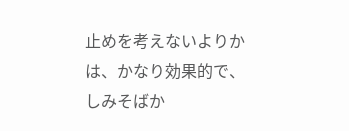止めを考えないよりかは、かなり効果的で、
しみそばか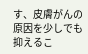す、皮膚がんの原因を少しでも抑えるこ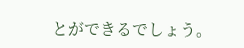とができるでしょう。